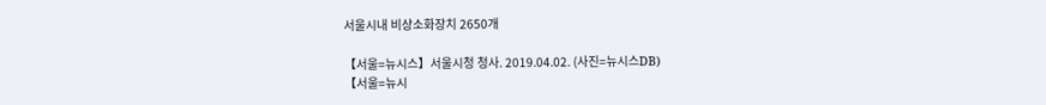서울시내 비상소화장치 2650개

【서울=뉴시스】서울시청 청사. 2019.04.02. (사진=뉴시스DB)
【서울=뉴시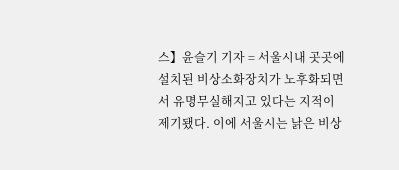스】윤슬기 기자 = 서울시내 곳곳에 설치된 비상소화장치가 노후화되면서 유명무실해지고 있다는 지적이 제기됐다. 이에 서울시는 낡은 비상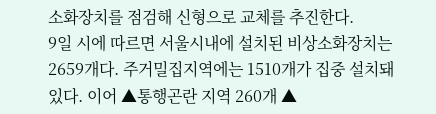소화장치를 점검해 신형으로 교체를 추진한다.
9일 시에 따르면 서울시내에 설치된 비상소화장치는 2659개다. 주거밀집지역에는 1510개가 집중 설치돼 있다. 이어 ▲통행곤란 지역 260개 ▲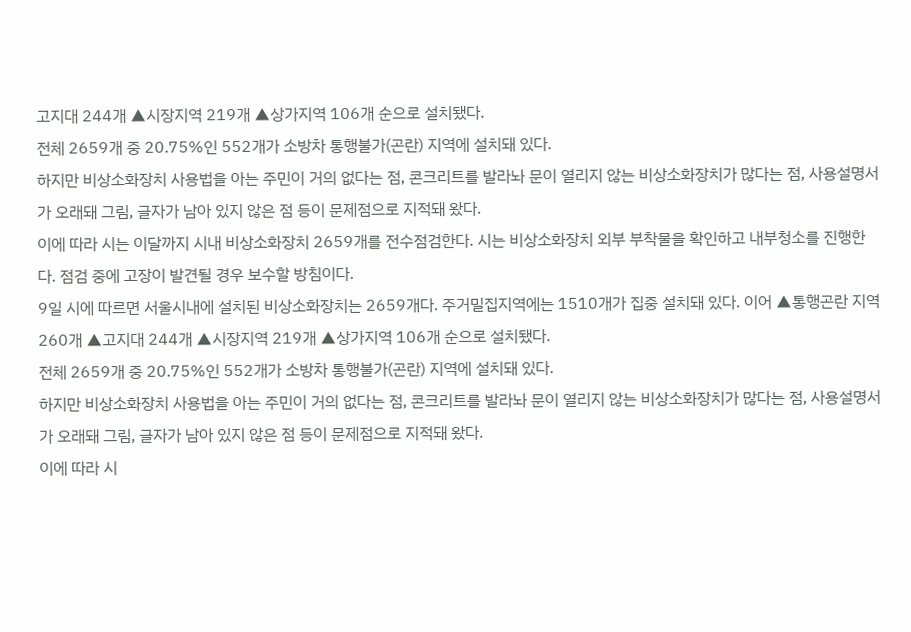고지대 244개 ▲시장지역 219개 ▲상가지역 106개 순으로 설치됐다.
전체 2659개 중 20.75%인 552개가 소방차 통행불가(곤란) 지역에 설치돼 있다.
하지만 비상소화장치 사용법을 아는 주민이 거의 없다는 점, 콘크리트를 발라놔 문이 열리지 않는 비상소화장치가 많다는 점, 사용설명서가 오래돼 그림, 글자가 남아 있지 않은 점 등이 문제점으로 지적돼 왔다.
이에 따라 시는 이달까지 시내 비상소화장치 2659개를 전수점검한다. 시는 비상소화장치 외부 부착물을 확인하고 내부청소를 진행한다. 점검 중에 고장이 발견될 경우 보수할 방침이다.
9일 시에 따르면 서울시내에 설치된 비상소화장치는 2659개다. 주거밀집지역에는 1510개가 집중 설치돼 있다. 이어 ▲통행곤란 지역 260개 ▲고지대 244개 ▲시장지역 219개 ▲상가지역 106개 순으로 설치됐다.
전체 2659개 중 20.75%인 552개가 소방차 통행불가(곤란) 지역에 설치돼 있다.
하지만 비상소화장치 사용법을 아는 주민이 거의 없다는 점, 콘크리트를 발라놔 문이 열리지 않는 비상소화장치가 많다는 점, 사용설명서가 오래돼 그림, 글자가 남아 있지 않은 점 등이 문제점으로 지적돼 왔다.
이에 따라 시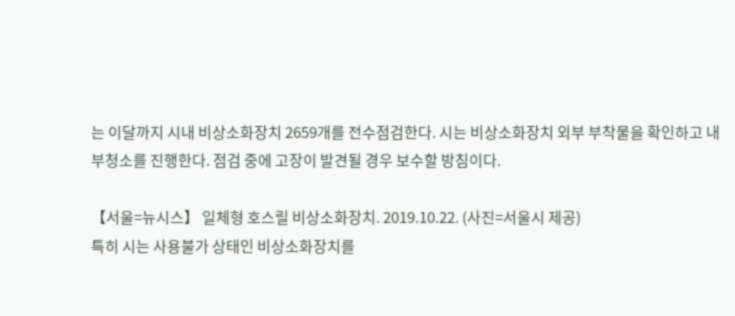는 이달까지 시내 비상소화장치 2659개를 전수점검한다. 시는 비상소화장치 외부 부착물을 확인하고 내부청소를 진행한다. 점검 중에 고장이 발견될 경우 보수할 방침이다.

【서울=뉴시스】 일체형 호스릴 비상소화장치. 2019.10.22. (사진=서울시 제공)
특히 시는 사용불가 상태인 비상소화장치를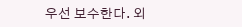우선 보수한다. 외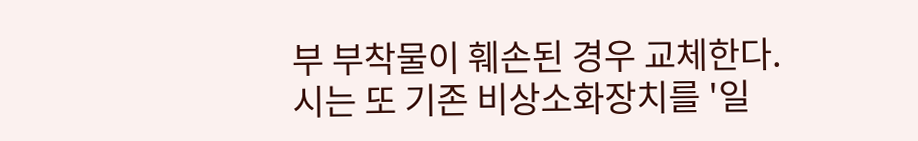부 부착물이 훼손된 경우 교체한다.
시는 또 기존 비상소화장치를 '일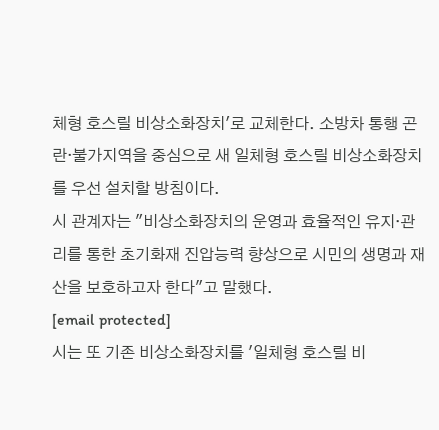체형 호스릴 비상소화장치'로 교체한다. 소방차 통행 곤란·불가지역을 중심으로 새 일체형 호스릴 비상소화장치를 우선 설치할 방침이다.
시 관계자는 "비상소화장치의 운영과 효율적인 유지·관리를 통한 초기화재 진압능력 향상으로 시민의 생명과 재산을 보호하고자 한다"고 말했다.
[email protected]
시는 또 기존 비상소화장치를 '일체형 호스릴 비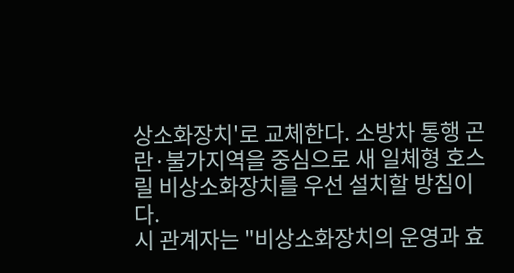상소화장치'로 교체한다. 소방차 통행 곤란·불가지역을 중심으로 새 일체형 호스릴 비상소화장치를 우선 설치할 방침이다.
시 관계자는 "비상소화장치의 운영과 효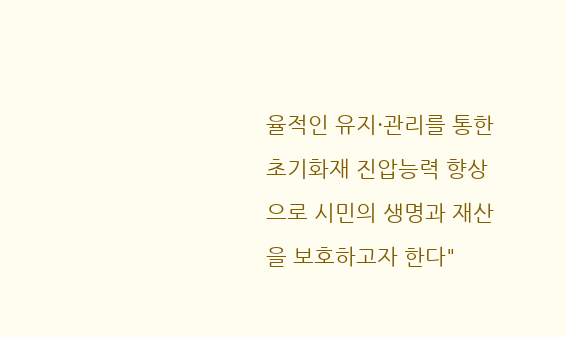율적인 유지·관리를 통한 초기화재 진압능력 향상으로 시민의 생명과 재산을 보호하고자 한다"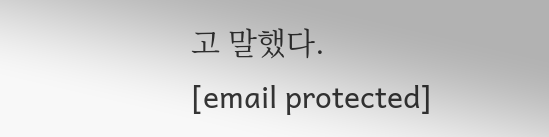고 말했다.
[email protected]